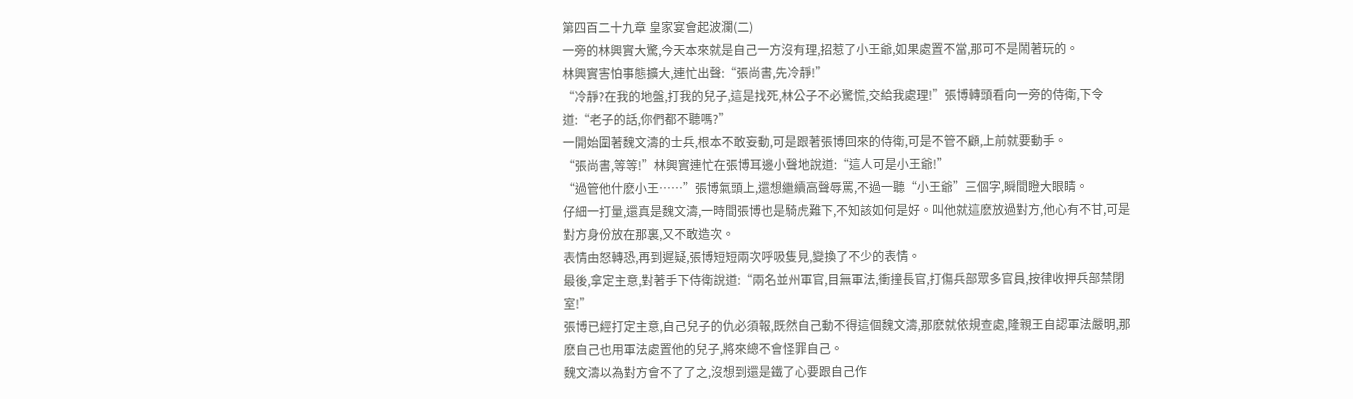第四百二十九章 皇家宴會起波瀾(二)
一旁的林興實大驚,今天本來就是自己一方沒有理,招惹了小王爺,如果處置不當,那可不是鬧著玩的。
林興實害怕事態擴大,連忙出聲:“張尚書,先冷靜!”
“冷靜?在我的地盤,打我的兒子,這是找死,林公子不必驚慌,交給我處理!”張博轉頭看向一旁的侍衛,下令道:“老子的話,你們都不聽嗎?”
一開始圍著魏文濤的士兵,根本不敢妄動,可是跟著張博回來的侍衛,可是不管不顧,上前就要動手。
“張尚書,等等!”林興實連忙在張博耳邊小聲地說道:“這人可是小王爺!”
“過管他什麽小王……”張博氣頭上,還想繼續高聲辱罵,不過一聽“小王爺”三個字,瞬間瞪大眼睛。
仔細一打量,還真是魏文濤,一時間張博也是騎虎難下,不知該如何是好。叫他就這麽放過對方,他心有不甘,可是對方身份放在那裏,又不敢造次。
表情由怒轉恐,再到遲疑,張博短短兩次呼吸隻見,變換了不少的表情。
最後,拿定主意,對著手下侍衛說道:“兩名並州軍官,目無軍法,衝撞長官,打傷兵部眾多官員,按律收押兵部禁閉室!”
張博已經打定主意,自己兒子的仇必須報,既然自己動不得這個魏文濤,那麽就依規查處,隆親王自認軍法嚴明,那麽自己也用軍法處置他的兒子,將來總不會怪罪自己。
魏文濤以為對方會不了了之,沒想到還是鐵了心要跟自己作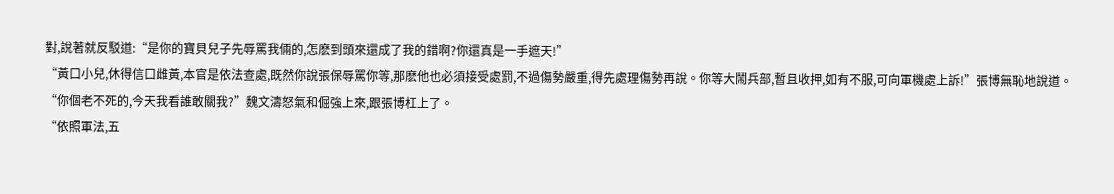對,說著就反駁道:“是你的寶貝兒子先辱罵我倆的,怎麽到頭來還成了我的錯啊?你還真是一手遮天!”
“黃口小兒,休得信口雌黃,本官是依法查處,既然你說張保辱罵你等,那麽他也必須接受處罰,不過傷勢嚴重,得先處理傷勢再說。你等大鬧兵部,暫且收押,如有不服,可向軍機處上訴!”張博無恥地說道。
“你個老不死的,今天我看誰敢關我?”魏文濤怒氣和倔強上來,跟張博杠上了。
“依照軍法,五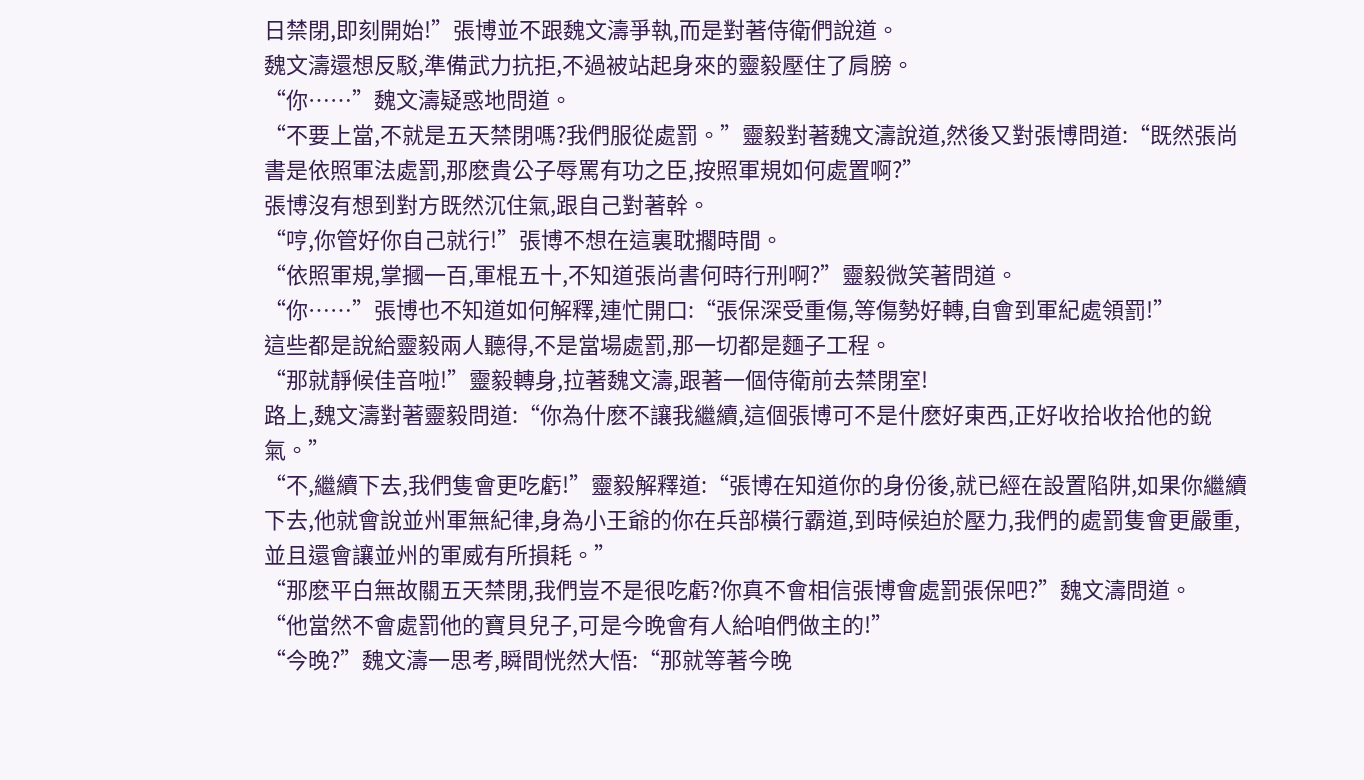日禁閉,即刻開始!”張博並不跟魏文濤爭執,而是對著侍衛們說道。
魏文濤還想反駁,準備武力抗拒,不過被站起身來的靈毅壓住了肩膀。
“你……”魏文濤疑惑地問道。
“不要上當,不就是五天禁閉嗎?我們服從處罰。”靈毅對著魏文濤說道,然後又對張博問道:“既然張尚書是依照軍法處罰,那麽貴公子辱罵有功之臣,按照軍規如何處置啊?”
張博沒有想到對方既然沉住氣,跟自己對著幹。
“哼,你管好你自己就行!”張博不想在這裏耽擱時間。
“依照軍規,掌摑一百,軍棍五十,不知道張尚書何時行刑啊?”靈毅微笑著問道。
“你……”張博也不知道如何解釋,連忙開口:“張保深受重傷,等傷勢好轉,自會到軍紀處領罰!”
這些都是說給靈毅兩人聽得,不是當場處罰,那一切都是麵子工程。
“那就靜候佳音啦!”靈毅轉身,拉著魏文濤,跟著一個侍衛前去禁閉室!
路上,魏文濤對著靈毅問道:“你為什麽不讓我繼續,這個張博可不是什麽好東西,正好收拾收拾他的銳氣。”
“不,繼續下去,我們隻會更吃虧!”靈毅解釋道:“張博在知道你的身份後,就已經在設置陷阱,如果你繼續下去,他就會說並州軍無紀律,身為小王爺的你在兵部橫行霸道,到時候迫於壓力,我們的處罰隻會更嚴重,並且還會讓並州的軍威有所損耗。”
“那麽平白無故關五天禁閉,我們豈不是很吃虧?你真不會相信張博會處罰張保吧?”魏文濤問道。
“他當然不會處罰他的寶貝兒子,可是今晚會有人給咱們做主的!”
“今晚?”魏文濤一思考,瞬間恍然大悟:“那就等著今晚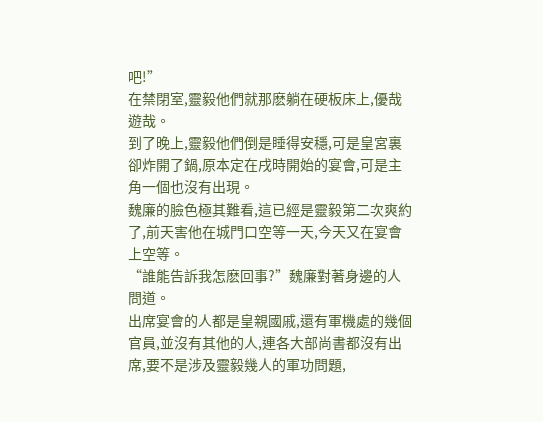吧!”
在禁閉室,靈毅他們就那麽躺在硬板床上,優哉遊哉。
到了晚上,靈毅他們倒是睡得安穩,可是皇宮裏卻炸開了鍋,原本定在戌時開始的宴會,可是主角一個也沒有出現。
魏廉的臉色極其難看,這已經是靈毅第二次爽約了,前天害他在城門口空等一天,今天又在宴會上空等。
“誰能告訴我怎麽回事?”魏廉對著身邊的人問道。
出席宴會的人都是皇親國戚,還有軍機處的幾個官員,並沒有其他的人,連各大部尚書都沒有出席,要不是涉及靈毅幾人的軍功問題,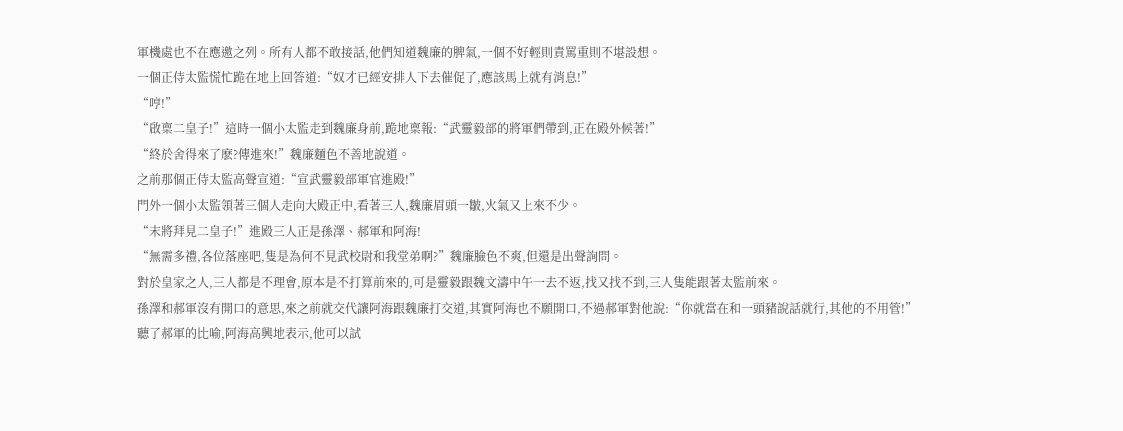軍機處也不在應邀之列。所有人都不敢接話,他們知道魏廉的脾氣,一個不好輕則責罵重則不堪設想。
一個正侍太監慌忙跪在地上回答道:“奴才已經安排人下去催促了,應該馬上就有消息!”
“哼!”
“啟稟二皇子!”這時一個小太監走到魏廉身前,跪地稟報:“武靈毅部的將軍們帶到,正在殿外候著!”
“終於舍得來了麽?傳進來!”魏廉麵色不善地說道。
之前那個正侍太監高聲宣道:“宣武靈毅部軍官進殿!”
門外一個小太監領著三個人走向大殿正中,看著三人,魏廉眉頭一皺,火氣又上來不少。
“末將拜見二皇子!”進殿三人正是孫澤、郝軍和阿海!
“無需多禮,各位落座吧,隻是為何不見武校尉和我堂弟啊?”魏廉臉色不爽,但還是出聲詢問。
對於皇家之人,三人都是不理會,原本是不打算前來的,可是靈毅跟魏文濤中午一去不返,找又找不到,三人隻能跟著太監前來。
孫澤和郝軍沒有開口的意思,來之前就交代讓阿海跟魏廉打交道,其實阿海也不願開口,不過郝軍對他說:“你就當在和一頭豬說話就行,其他的不用管!”
聽了郝軍的比喻,阿海高興地表示,他可以試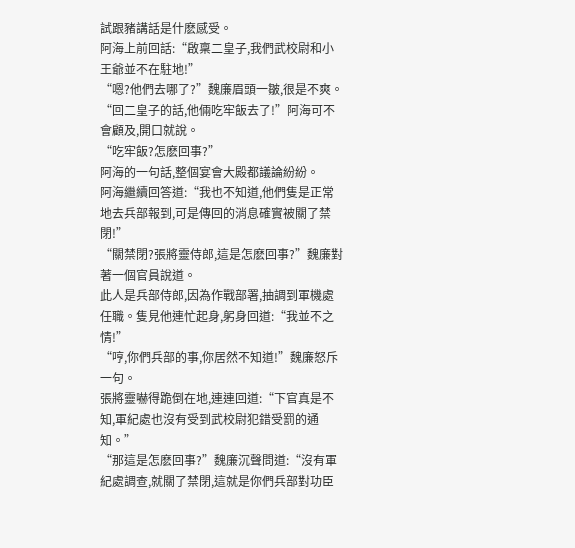試跟豬講話是什麽感受。
阿海上前回話:“啟稟二皇子,我們武校尉和小王爺並不在駐地!”
“嗯?他們去哪了?”魏廉眉頭一皺,很是不爽。
“回二皇子的話,他倆吃牢飯去了!”阿海可不會顧及,開口就說。
“吃牢飯?怎麽回事?”
阿海的一句話,整個宴會大殿都議論紛紛。
阿海繼續回答道:“我也不知道,他們隻是正常地去兵部報到,可是傳回的消息確實被關了禁閉!”
“關禁閉?張將靈侍郎,這是怎麽回事?”魏廉對著一個官員說道。
此人是兵部侍郎,因為作戰部署,抽調到軍機處任職。隻見他連忙起身,躬身回道:“我並不之情!”
“哼,你們兵部的事,你居然不知道!”魏廉怒斥一句。
張將靈嚇得跪倒在地,連連回道:“下官真是不知,軍紀處也沒有受到武校尉犯錯受罰的通知。”
“那這是怎麽回事?”魏廉沉聲問道:“沒有軍紀處調查,就關了禁閉,這就是你們兵部對功臣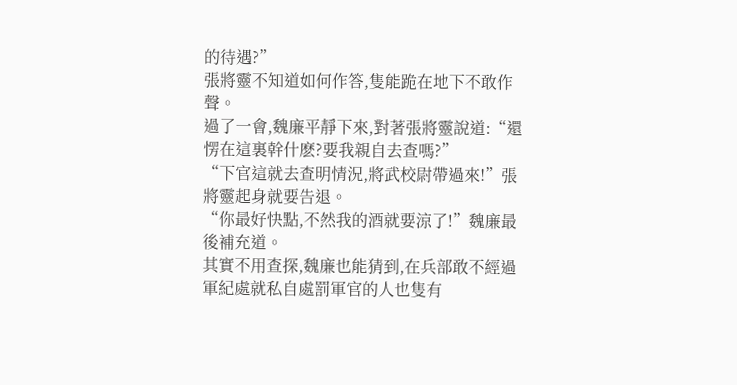的待遇?”
張將靈不知道如何作答,隻能跪在地下不敢作聲。
過了一會,魏廉平靜下來,對著張將靈說道:“還愣在這裏幹什麽?要我親自去查嗎?”
“下官這就去查明情況,將武校尉帶過來!”張將靈起身就要告退。
“你最好快點,不然我的酒就要涼了!”魏廉最後補充道。
其實不用查探,魏廉也能猜到,在兵部敢不經過軍紀處就私自處罰軍官的人也隻有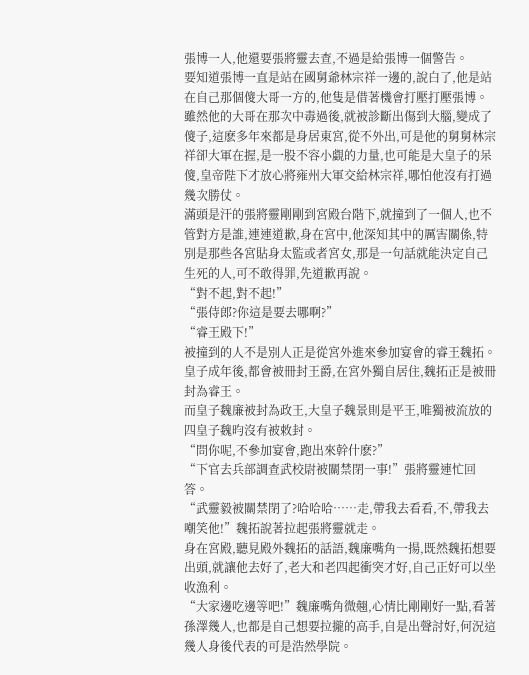張博一人,他還要張將靈去查,不過是給張博一個警告。
要知道張博一直是站在國舅爺林宗祥一邊的,說白了,他是站在自己那個傻大哥一方的,他隻是借著機會打壓打壓張博。
雖然他的大哥在那次中毒過後,就被診斷出傷到大腦,變成了傻子,這麽多年來都是身居東宮,從不外出,可是他的舅舅林宗祥卻大軍在握,是一股不容小覷的力量,也可能是大皇子的呆傻,皇帝陛下才放心將雍州大軍交給林宗祥,哪怕他沒有打過幾次勝仗。
滿頭是汗的張將靈剛剛到宮殿台階下,就撞到了一個人,也不管對方是誰,連連道歉,身在宮中,他深知其中的厲害關係,特別是那些各宮貼身太監或者宮女,那是一句話就能決定自己生死的人,可不敢得罪,先道歉再說。
“對不起,對不起!”
“張侍郎?你這是要去哪啊?”
“睿王殿下!”
被撞到的人不是別人正是從宮外進來參加宴會的睿王魏拓。
皇子成年後,都會被冊封王爵,在宮外獨自居住,魏拓正是被冊封為睿王。
而皇子魏廉被封為政王,大皇子魏景則是平王,唯獨被流放的四皇子魏昀沒有被敕封。
“問你呢,不參加宴會,跑出來幹什麽?”
“下官去兵部調查武校尉被關禁閉一事!”張將靈連忙回答。
“武靈毅被關禁閉了?哈哈哈……走,帶我去看看,不,帶我去嘲笑他!”魏拓說著拉起張將靈就走。
身在宮殿,聽見殿外魏拓的話語,魏廉嘴角一揚,既然魏拓想要出頭,就讓他去好了,老大和老四起衝突才好,自己正好可以坐收漁利。
“大家邊吃邊等吧!”魏廉嘴角微翹,心情比剛剛好一點,看著孫澤幾人,也都是自己想要拉攏的高手,自是出聲討好,何況這幾人身後代表的可是浩然學院。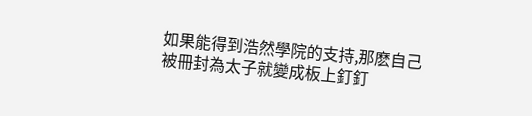如果能得到浩然學院的支持,那麽自己被冊封為太子就變成板上釘釘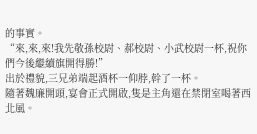的事實。
“來,來,來!我先敬孫校尉、郝校尉、小武校尉一杯,祝你們今後繼續旗開得勝!”
出於禮貌,三兄弟端起酒杯一仰脖,幹了一杯。
隨著魏廉開頭,宴會正式開啟,隻是主角還在禁閉室喝著西北風。